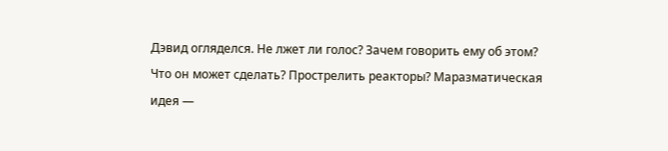Дэвид огляделся. Не лжет ли голос? Зачем говорить ему об этом? Что он может сделать? Прострелить реакторы? Маразматическая идея —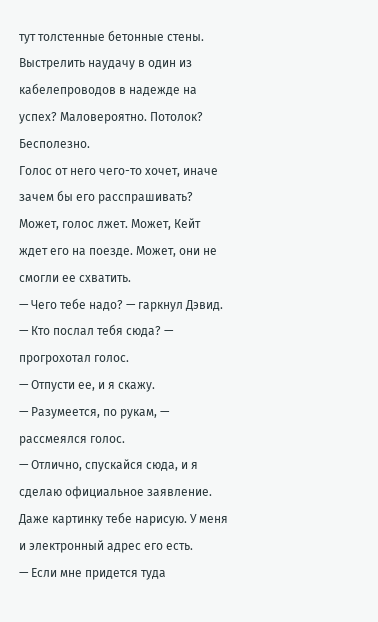тут толстенные бетонные стены. Выстрелить наудачу в один из кабелепроводов в надежде на успех? Маловероятно. Потолок? Бесполезно.
Голос от него чего-то хочет, иначе зачем бы его расспрашивать? Может, голос лжет. Может, Кейт ждет его на поезде. Может, они не смогли ее схватить.
— Чего тебе надо? — гаркнул Дэвид.
— Кто послал тебя сюда? — прогрохотал голос.
— Отпусти ее, и я скажу.
— Разумеется, по рукам, — рассмеялся голос.
— Отлично, спускайся сюда, и я сделаю официальное заявление. Даже картинку тебе нарисую. У меня и электронный адрес его есть.
— Если мне придется туда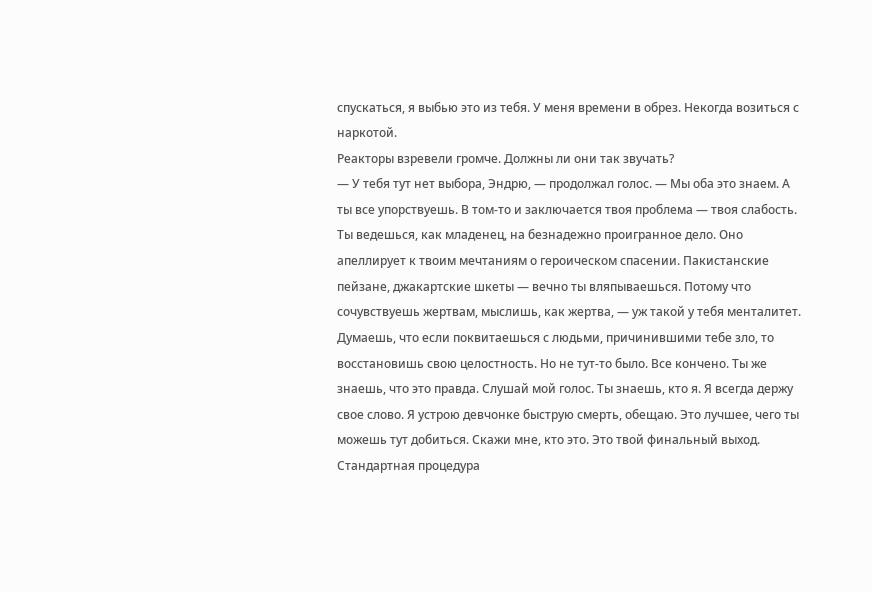спускаться, я выбью это из тебя. У меня времени в обрез. Некогда возиться с наркотой.
Реакторы взревели громче. Должны ли они так звучать?
— У тебя тут нет выбора, Эндрю, — продолжал голос. — Мы оба это знаем. А ты все упорствуешь. В том-то и заключается твоя проблема — твоя слабость. Ты ведешься, как младенец, на безнадежно проигранное дело. Оно апеллирует к твоим мечтаниям о героическом спасении. Пакистанские пейзане, джакартские шкеты — вечно ты вляпываешься. Потому что сочувствуешь жертвам, мыслишь, как жертва, — уж такой у тебя менталитет. Думаешь, что если поквитаешься с людьми, причинившими тебе зло, то восстановишь свою целостность. Но не тут-то было. Все кончено. Ты же знаешь, что это правда. Слушай мой голос. Ты знаешь, кто я. Я всегда держу свое слово. Я устрою девчонке быструю смерть, обещаю. Это лучшее, чего ты можешь тут добиться. Скажи мне, кто это. Это твой финальный выход.
Стандартная процедура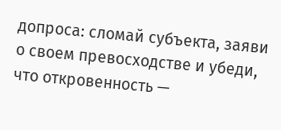допроса: сломай субъекта, заяви о своем превосходстве и убеди, что откровенность —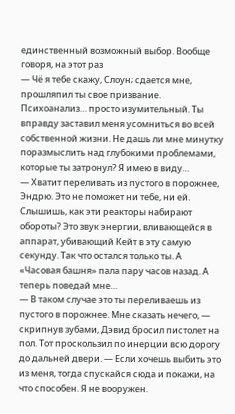единственный возможный выбор. Вообще говоря, на этот раз
— Чё я тебе скажу, Слоун; сдается мне, прошляпил ты свое призвание. Психоанализ… просто изумительный. Ты вправду заставил меня усомниться во всей собственной жизни. Не дашь ли мне минутку поразмыслить над глубокими проблемами, которые ты затронул? Я имею в виду…
— Хватит переливать из пустого в порожнее, Эндрю. Это не поможет ни тебе, ни ей. Слышишь, как эти реакторы набирают обороты? Это звук энергии, вливающейся в аппарат, убивающий Кейт в эту самую секунду. Так что остался только ты. А «Часовая башня» пала пару часов назад. А теперь поведай мне…
— В таком случае это ты переливаешь из пустого в порожнее. Мне сказать нечего, — скрипнув зубами, Дэвид бросил пистолет на пол. Тот проскользил по инерции всю дорогу до дальней двери. — Если хочешь выбить это из меня, тогда спускайся сюда и покажи, на что способен. Я не вооружен.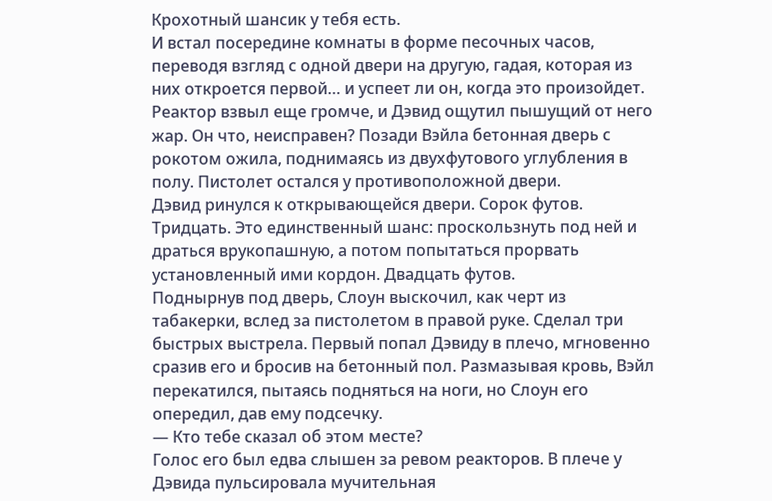Крохотный шансик у тебя есть.
И встал посередине комнаты в форме песочных часов, переводя взгляд с одной двери на другую, гадая, которая из них откроется первой… и успеет ли он, когда это произойдет.
Реактор взвыл еще громче, и Дэвид ощутил пышущий от него жар. Он что, неисправен? Позади Вэйла бетонная дверь с рокотом ожила, поднимаясь из двухфутового углубления в полу. Пистолет остался у противоположной двери.
Дэвид ринулся к открывающейся двери. Сорок футов. Тридцать. Это единственный шанс: проскользнуть под ней и драться врукопашную, а потом попытаться прорвать установленный ими кордон. Двадцать футов.
Поднырнув под дверь, Слоун выскочил, как черт из табакерки, вслед за пистолетом в правой руке. Сделал три быстрых выстрела. Первый попал Дэвиду в плечо, мгновенно сразив его и бросив на бетонный пол. Размазывая кровь, Вэйл перекатился, пытаясь подняться на ноги, но Слоун его опередил, дав ему подсечку.
— Кто тебе сказал об этом месте?
Голос его был едва слышен за ревом реакторов. В плече у Дэвида пульсировала мучительная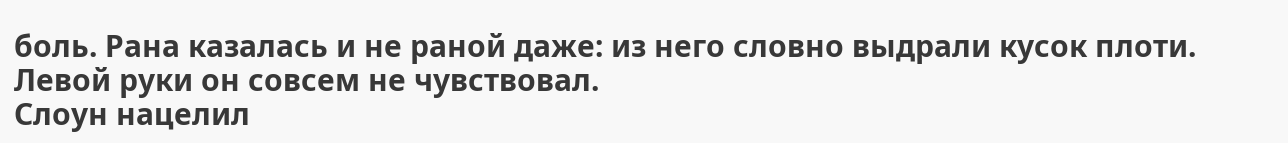боль. Рана казалась и не раной даже: из него словно выдрали кусок плоти. Левой руки он совсем не чувствовал.
Слоун нацелил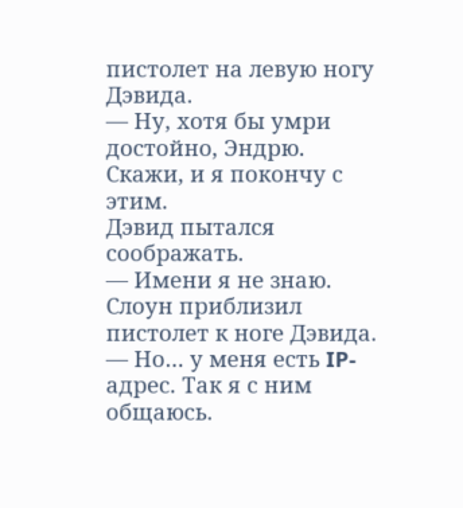пистолет на левую ногу Дэвида.
— Ну, хотя бы умри достойно, Эндрю. Скажи, и я покончу с этим.
Дэвид пытался соображать.
— Имени я не знаю.
Слоун приблизил пистолет к ноге Дэвида.
— Но… у меня есть IP-адрес. Так я с ним общаюсь.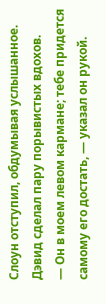Слоун отступил, обдумывая услышанное.
Дэвид сделал пару порывистых вдохов.
— Он в моем левом кармане; тебе придется самому его достать, — указал он рукой.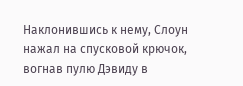Наклонившись к нему, Слоун нажал на спусковой крючок, вогнав пулю Дэвиду в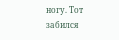ногу. Тот забился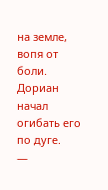на земле, вопя от боли. Дориан начал огибать его по дуге.
—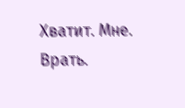Хватит. Мне. Врать.